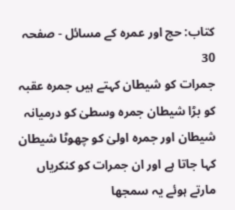کتاب: حج اور عمرہ کے مسائل - صفحہ 30
جمرات کو شیطان کہتے ہیں جمرہ عقبہ کو بڑا شیطان جمرہ وسطیٰ کو درمیانہ شیطان اور جمرہ اولیٰ کو چھوٹا شیطان کہا جاتا ہے اور ان جمرات کو کنکریاں مارتے ہوئے یہ سمجھا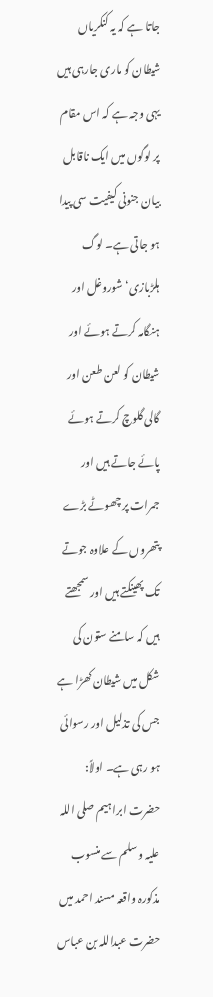جاتا ہے کہ یہ کنکریاں شیطان کو ماری جارہی ہیں یہی وجہ ہے کہ اس مقام پر لوگوں میں ایک ناقابل بیان جنونی کیفیت سی پیدا ہو جاتی ہے۔ لوگ ہلڑبازی‘ شوروغل اور ہنگامہ کرتے ہوئے اور شیطان کو لعن طعن اور گالی گلوچ کرتے ہوئے پائے جاتے ہیں اور جمرات پر چھوٹے بڑے پتھروں کے علاوہ جوتے تک پھینکتے ہیں اور سمجھتے ہیں کہ سامنے ستون کی شکل میں شیطان کھڑا ہے جس کی تذلیل اور رسوائی ہو رہی ہے۔ اولاً: حضرت ابراہیم صلی اللہ علیہ وسلم سے منسوب مذکورہ واقعہ مسند احمد میں حضرت عبداللہ بن عباس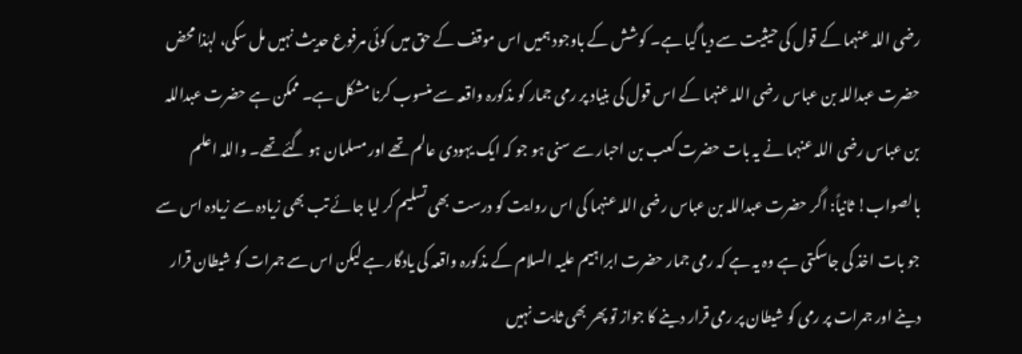رضی اللہ عنہما کے قول کی حیثیت سے دیا گیا ہے۔ کوشش کے باوجود ہمیں اس موقف کے حق میں کوئی مرفوع حدیث نہیں مل سکی، لہٰذا محض حضرت عبداللہ بن عباس رضی اللہ عنہما کے اس قول کی بنیاد پر رمی جمار کو مذکورہ واقعہ سے منسوب کرنا مشکل ہے۔ ممکن ہے حضرت عبداللہ بن عباس رضی اللہ عنہما نے یہ بات حضرت کعب بن احبار سے سنی ہو جو کہ ایک یہودی عالم تھے اور مسلمان ہو گئے تھے۔ واللہ اعلم بالصواب! ثانیاً: اگر حضرت عبداللہ بن عباس رضی اللہ عنہما کی اس روایت کو درست بھی تسلیم کر لیا جائے تب بھی زیادہ سے زیادہ اس سے جو بات اخذ کی جاسکتی ہے وہ یہ ہے کہ رمی جمار حضرت ابراہیم علیہ السلام کے مذکورہ واقعہ کی یادگار ہے لیکن اس سے جمرات کو شیطان قرار دینے اور جمرات پر رمی کو شیطان پر رمی قرار دینے کا جواز تو پھر بھی ثابت نہیں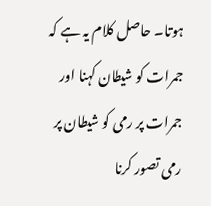ہوتا۔ حاصل کلام یہ ہے کہ جمرات کو شیطان کہنا اور جمرات پر رمی کو شیطان پر رمی تصور کرنا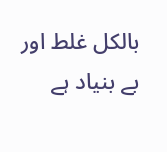بالکل غلط اور بے بنیاد ہے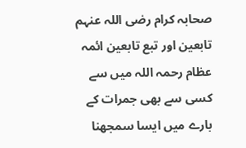صحابہ کرام رضی اللہ عنہم تابعین اور تبع تابعین ائمہ عظام رحمہ اللہ میں سے کسی سے بھی جمرات کے بارے میں ایسا سمجھنا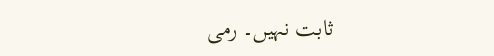ثابت نہیں۔ رمی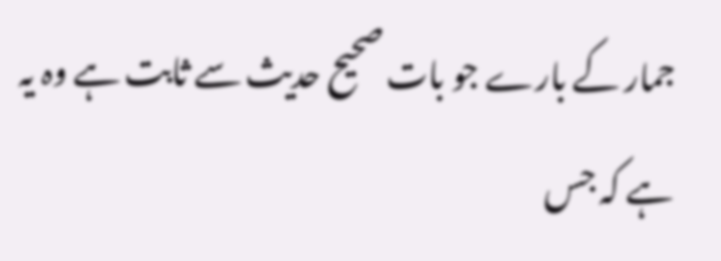جمار کے بارے جو بات صحیح حدیث سے ثابت ہے وہ یہ ہے کہ جس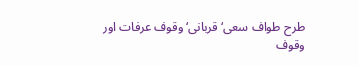طرح طواف سعی‘ قربانی‘ وقوف عرفات اور وقوف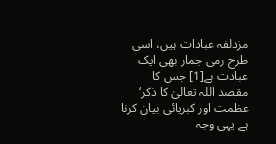مزدلفہ عبادات ہیں، اسی طرح رمی جمار بھی ایک عبادت ہے[1] جس کا مقصد اللہ تعالیٰ کا ذکر‘ عظمت اور کبریائی بیان کرنا ہے یہی وجہ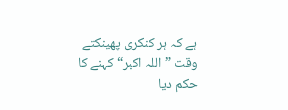ہے کہ ہر کنکری پھینکتے وقت ”اللہ اکبر“ کہنے کا حکم دیا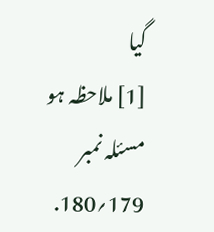گیا
[1] ملاحظہ ہو مسئلہ نمبر 179؍180.